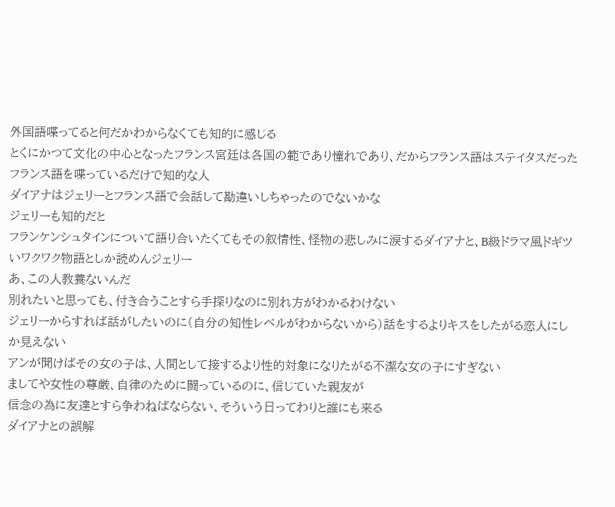外国語喋ってると何だかわからなくても知的に感じる
とくにかつて文化の中心となったフランス宮廷は各国の範であり憧れであり、だからフランス語はステイタスだった
フランス語を喋っているだけで知的な人
ダイアナはジェリーとフランス語で会話して勘違いしちゃったのでないかな
ジェリーも知的だと
フランケンシュタインについて語り合いたくてもその叙情性、怪物の悲しみに涙するダイアナと、B級ドラマ風ドギツいワクワク物語としか読めんジェリー
あ、この人教養ないんだ
別れたいと思っても、付き合うことすら手探りなのに別れ方がわかるわけない
ジェリーからすれば話がしたいのに(自分の知性レベルがわからないから)話をするよりキスをしたがる恋人にしか見えない
アンが聞けばその女の子は、人間として接するより性的対象になりたがる不潔な女の子にすぎない
ましてや女性の尊厳、自律のために闘っているのに、信じていた親友が
信念の為に友達とすら争わねばならない、そういう日ってわりと誰にも来る
ダイアナとの誤解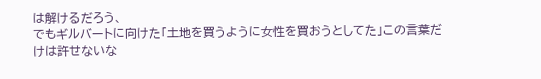は解けるだろう、
でもギルバートに向けた「土地を買うように女性を買おうとしてた」この言葉だけは許せないな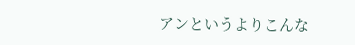アンというよりこんな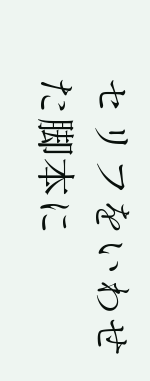セリフをいわせた脚本に